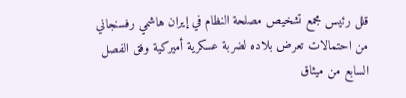قلل رئيس مجمع تشخيص مصلحة النظام في إيران هاشمي رفسنجاني من احتمالات تعرض بلاده لضربة عسكرية أميركية وفق الفصل السابع من ميثاق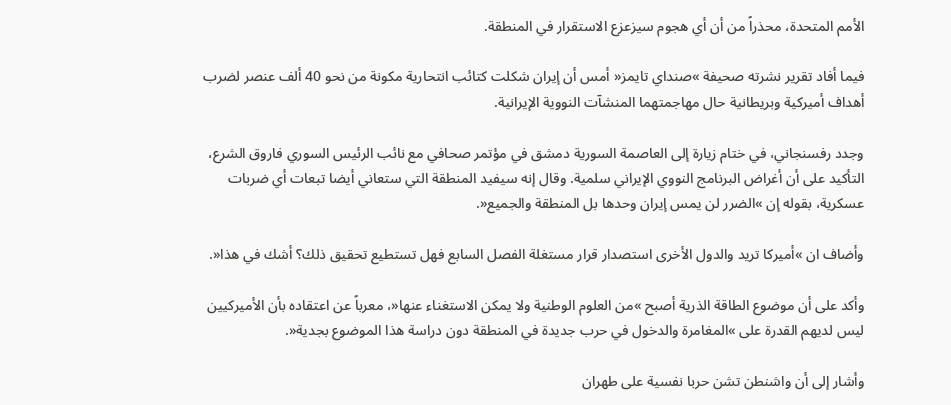الأمم المتحدة، محذراً من أن أي هجوم سيزعزع الاستقرار في المنطقة.

فيما أفاد تقرير نشرته صحيفة »صنداي تايمز« أمس أن إيران شكلت كتائب انتحارية مكونة من نحو 40 ألف عنصر لضرب أهداف أميركية وبريطانية حال مهاجمتهما المنشآت النووية الإيرانية.

وجدد رفسنجاني، في ختام زيارة إلى العاصمة السورية دمشق في مؤتمر صحافي مع نائب الرئيس السوري فاروق الشرع، التأكيد على أن أغراض البرنامج النووي الإيراني سلمية. وقال إنه سيفيد المنطقة التي ستعاني أيضا تبعات أي ضربات عسكرية، بقوله إن »الضرر لن يمس إيران وحدها بل المنطقة والجميع«.

وأضاف ان »أميركا تريد والدول الأخرى استصدار قرار مستغلة الفصل السابع فهل تستطيع تحقيق ذلك؟ أشك في هذا«.

وأكد على أن موضوع الطاقة الذرية أصبح »من العلوم الوطنية ولا يمكن الاستغناء عنها«، معرباً عن اعتقاده بأن الأميركيين ليس لديهم القدرة على »المغامرة والدخول في حرب جديدة في المنطقة دون دراسة هذا الموضوع بجدية«.

وأشار إلى أن واشنطن تشن حربا نفسية على طهران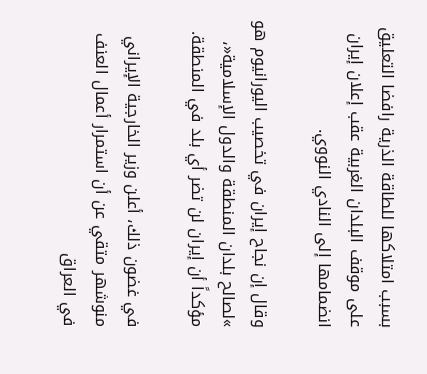بسبب امتلاكها للطاقة الذرية رافضا التعليق على موقف البلدان الغربية عقب إعلان إيران انضمامها إلى النادي النووي.

وقال إن نجاح إيران في تخصيب اليورانيوم هو »لصالح بلدان المنطقة والدول الإسلامية«، مؤكداً أن إيران لن تضر أي بلد في المنطقة.

في غضون ذلك، أعلن وزير الخارجية الإيراني منوشهر متقي عن أن استمرار أعمال العنف في العراق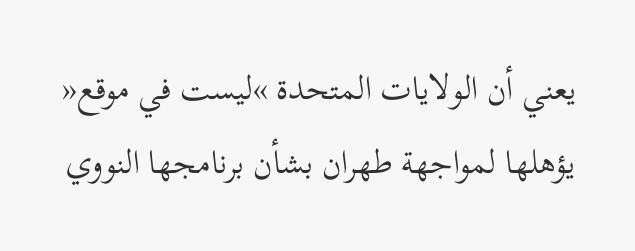يعني أن الولايات المتحدة »ليست في موقع« يؤهلها لمواجهة طهران بشأن برنامجها النووي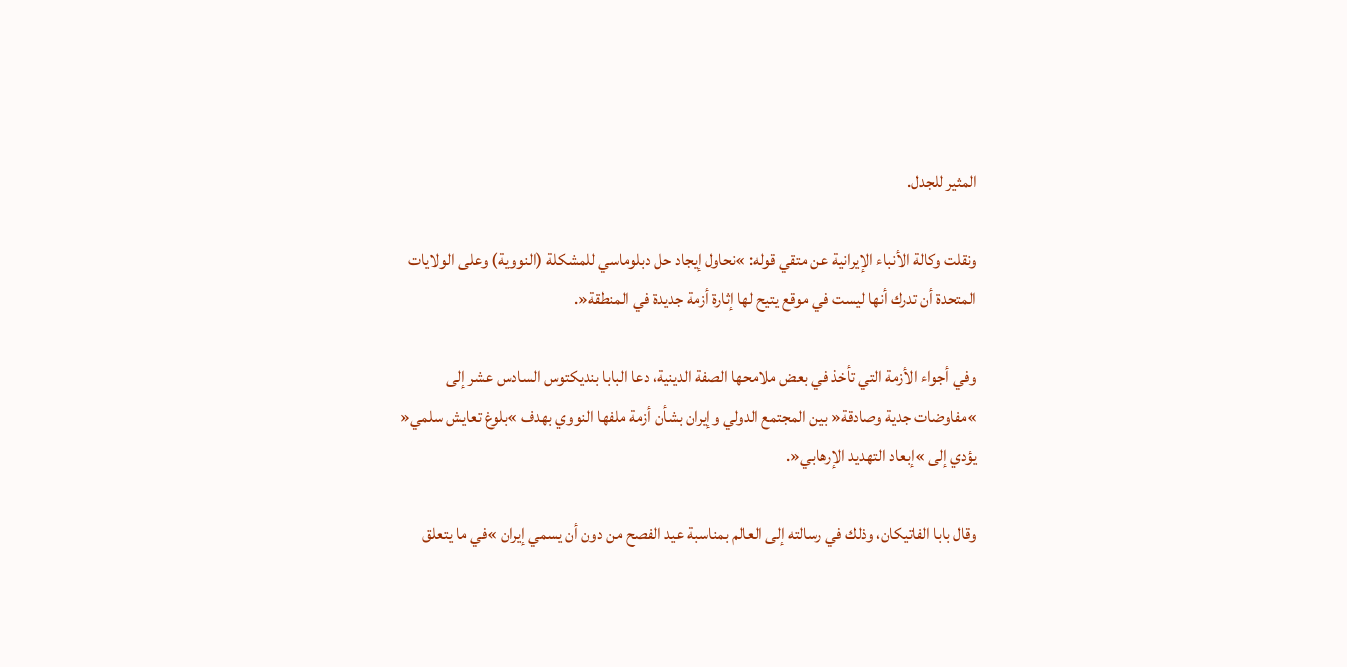المثير للجدل.

ونقلت وكالة الأنباء الإيرانية عن متقي قوله: »نحاول إيجاد حل دبلوماسي للمشكلة (النووية) وعلى الولايات المتحدة أن تدرك أنها ليست في موقع يتيح لها إثارة أزمة جديدة في المنطقة«.

وفي أجواء الأزمة التي تأخذ في بعض ملامحها الصفة الدينية، دعا البابا بنديكتوس السادس عشر إلى »مفاوضات جدية وصادقة« بين المجتمع الدولي وإيران بشأن أزمة ملفها النووي بهدف »بلوغ تعايش سلمي« يؤدي إلى »إبعاد التهديد الإرهابي«.

وقال بابا الفاتيكان، وذلك في رسالته إلى العالم بمناسبة عيد الفصح من دون أن يسمي إيران »في ما يتعلق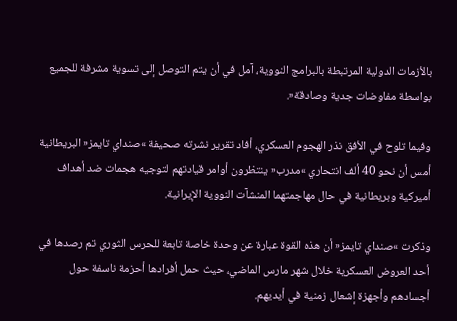بالأزمات الدولية المرتبطة بالبرامج النووية، آمل في أن يتم التوصل إلى تسوية مشرفة للجميع بواسطة مفاوضات جدية وصادقة«.

وفيما تلوح في الأفق نذر الهجوم العسكري، أفاد تقرير نشرته صحيفة »صنداي تايمز« البريطانية أمس أن نحو 40 ألف انتحاري »مدرب« ينتظرون أوامر قيادتهم لتوجيه هجمات ضد أهداف أميركية وبريطانية في حال مهاجمتهما المنشآت النووية الإيرانية.

وذكرت »صنداي تايمز« أن هذه القوة عبارة عن وحدة خاصة تابعة للحرس الثوري تم رصدها في أحد العروض العسكرية خلال شهر مارس الماضي، حيث حمل أفرادها أحزمة ناسفة حول أجسادهم وأجهزة إشعال زمنية في أيديهم.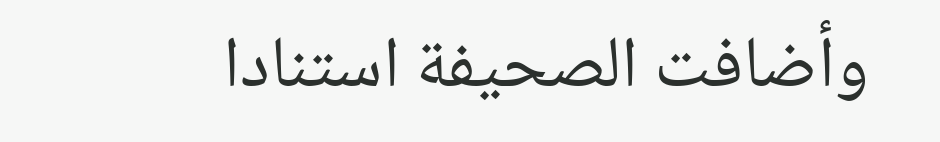وأضافت الصحيفة استنادا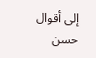إلى أقوال حسن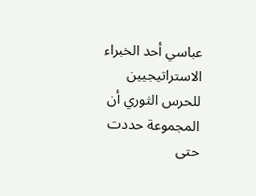عباسي أحد الخبراء الاستراتيجيين للحرس الثوري أن المجموعة حددت حتى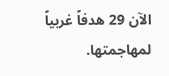الآن 29 هدفاً غربياً لمهاجمتها.